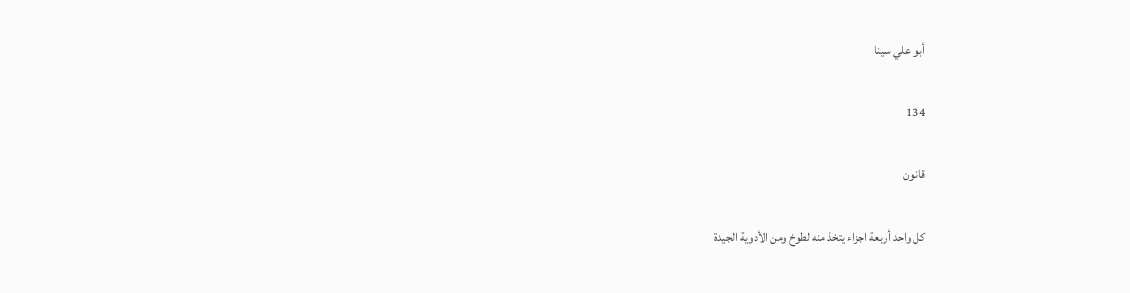أبو علي سينا

134

قانون

كل واحد أربعة اجزاء يتخذ منه لطوخ ومن الأدوية الجيدة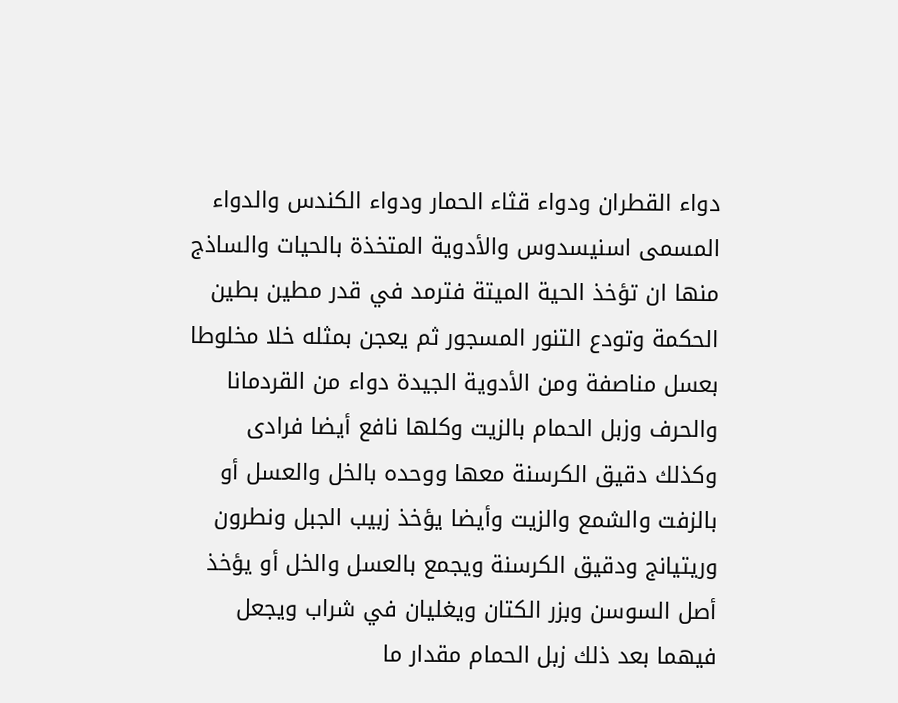دواء القطران ودواء قثاء الحمار ودواء الكندس والدواء المسمى اسنيسدوس والأدوية المتخذة بالحيات والساذج منها ان تؤخذ الحية الميتة فترمد في قدر مطين بطين الحكمة وتودع التنور المسجور ثم يعجن بمثله خلا مخلوطا بعسل مناصفة ومن الأدوية الجيدة دواء من القردمانا والحرف وزبل الحمام بالزيت وكلها نافع أيضا فرادى وكذلك دقيق الكرسنة معها ووحده بالخل والعسل أو بالزفت والشمع والزيت وأيضا يؤخذ زبيب الجبل ونطرون وريتيانج ودقيق الكرسنة ويجمع بالعسل والخل أو يؤخذ أصل السوسن وبزر الكتان ويغليان في شراب ويجعل فيهما بعد ذلك زبل الحمام مقدار ما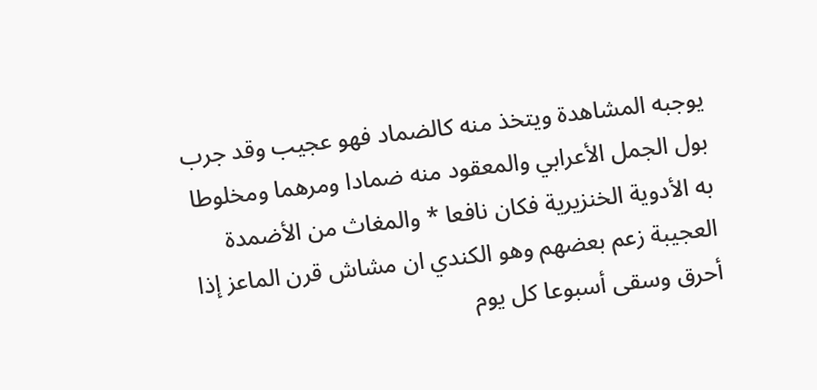يوجبه المشاهدة ويتخذ منه كالضماد فهو عجيب وقد جرب بول الجمل الأعرابي والمعقود منه ضمادا ومرهما ومخلوطا به الأدوية الخنزيرية فكان نافعا * والمغاث من الأضمدة العجيبة زعم بعضهم وهو الكندي ان مشاش قرن الماعز إذا أحرق وسقى أسبوعا كل يوم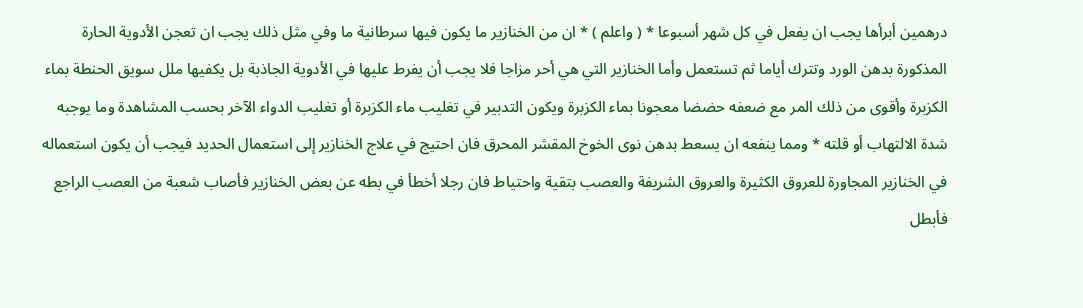درهمين أبرأها يجب ان يفعل في كل شهر أسبوعا * ( واعلم ) * ان من الخنازير ما يكون فيها سرطانية ما وفي مثل ذلك يجب ان تعجن الأدوية الحارة المذكورة بدهن الورد وتترك أياما ثم تستعمل وأما الخنازير التي هي أحر مزاجا فلا يجب أن يفرط عليها في الأدوية الجاذبة بل يكفيها ملل سويق الحنطة بماء الكزبرة وأقوى من ذلك المر مع ضعفه حضضا معجونا بماء الكزبرة ويكون التدبير في تغليب ماء الكزبرة أو تغليب الدواء الآخر بحسب المشاهدة وما يوجبه شدة الالتهاب أو قلته * ومما ينفعه ان يسعط بدهن نوى الخوخ المقشر المحرق فان احتيج في علاج الخنازير إلى استعمال الحديد فيجب أن يكون استعماله في الخنازير المجاورة للعروق الكثيرة والعروق الشريفة والعصب بتقية واحتياط فان رجلا أخطأ في بطه عن بعض الخنازير فأصاب شعبة من العصب الراجع فأبطل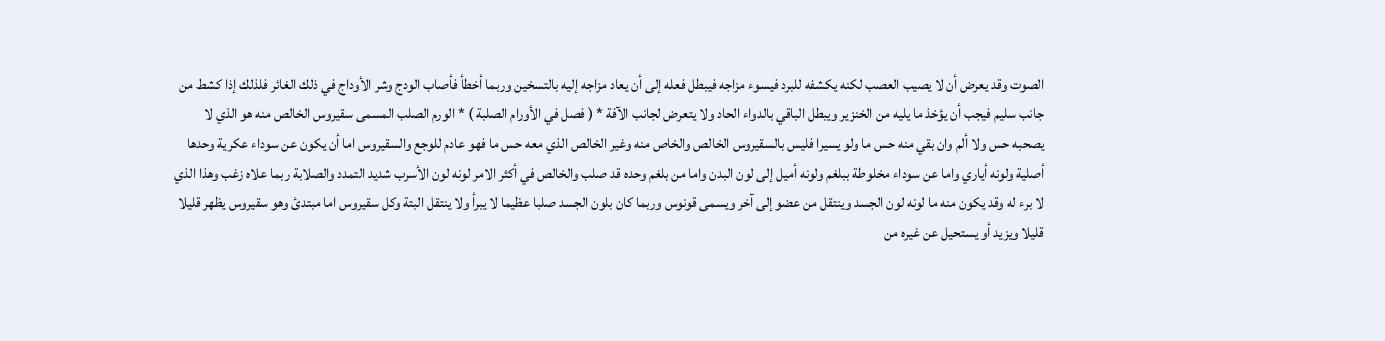الصوت وقد يعرض أن لا يصيب العصب لكنه يكشفه للبرد فيسوء مزاجه فيبطل فعله إلى أن يعاد مزاجه إليه بالتسخين وربما أخطأ فأصاب الودج وشر الأوداج في ذلك الغائر فلذلك إذا كشط من جانب سليم فيجب أن يؤخذ ما يليه من الخنزير ويبطل الباقي بالدواء الحاد ولا يتعرض لجانب الآفة * ( فصل في الأورام الصلبة ) * الورم الصلب المسمى سقيروس الخالص منه هو الذي لا يصحبه حس ولا ألم وان بقي منه حس ما ولو يسيرا فليس بالسقيروس الخالص والخاص منه وغير الخالص الذي معه حس ما فهو عادم للوجع والسقيروس اما أن يكون عن سوداء عكرية وحدها أصلية ولونه أياري واما عن سوداء مخلوطة ببلغم ولونه أميل إلى لون البدن واما من بلغم وحده قد صلب والخالص في أكثر الامر لونه لون الأسرب شديد التمدد والصلابة ربما علاه زغب وهذا الذي لا برء له وقد يكون منه ما لونه لون الجسد وينتقل من عضو إلى آخر ويسمى قونوس وربما كان بلون الجسد صلبا عظيما لا يبرأ ولا ينتقل البتة وكل سقيروس اما مبتدئ وهو سقيروس يظهر قليلا قليلا ويزيد أو يستحيل عن غيره من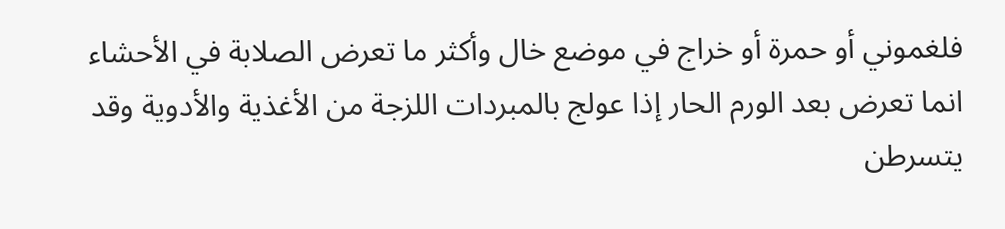فلغموني أو حمرة أو خراج في موضع خال وأكثر ما تعرض الصلابة في الأحشاء انما تعرض بعد الورم الحار إذا عولج بالمبردات اللزجة من الأغذية والأدوية وقد يتسرطن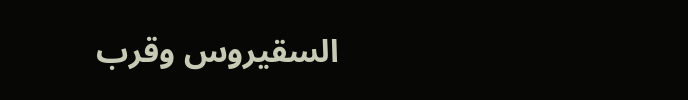السقيروس وقرب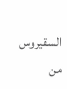السقيروس من